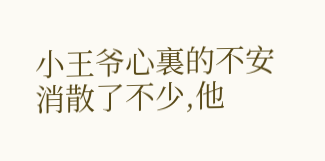小王爷心裏的不安消散了不少,他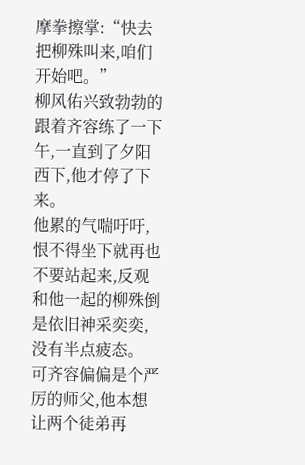摩拳擦掌:“快去把柳殊叫来,咱们开始吧。”
柳风佑兴致勃勃的跟着齐容练了一下午,一直到了夕阳西下,他才停了下来。
他累的气喘吁吁,恨不得坐下就再也不要站起来,反观和他一起的柳殊倒是依旧神采奕奕,没有半点疲态。
可齐容偏偏是个严厉的师父,他本想让两个徒弟再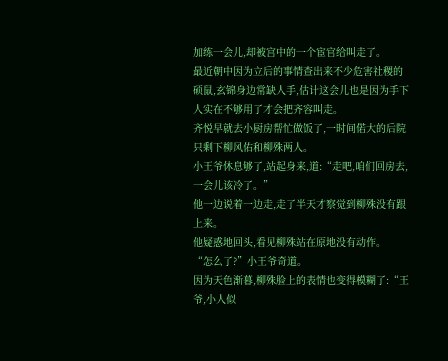加练一会儿,却被宫中的一个宦官给叫走了。
最近朝中因为立后的事情查出来不少危害社稷的硕鼠,玄锦身边常缺人手,估计这会儿也是因为手下人实在不够用了才会把齐容叫走。
齐悦早就去小厨房帮忙做饭了,一时间偌大的后院只剩下柳风佑和柳殊两人。
小王爷休息够了,站起身来,道:“走吧,咱们回房去,一会儿该冷了。”
他一边说着一边走,走了半天才察觉到柳殊没有跟上来。
他疑惑地回头,看见柳殊站在原地没有动作。
“怎么了?”小王爷奇道。
因为天色渐暮,柳殊脸上的表情也变得模糊了:“王爷,小人似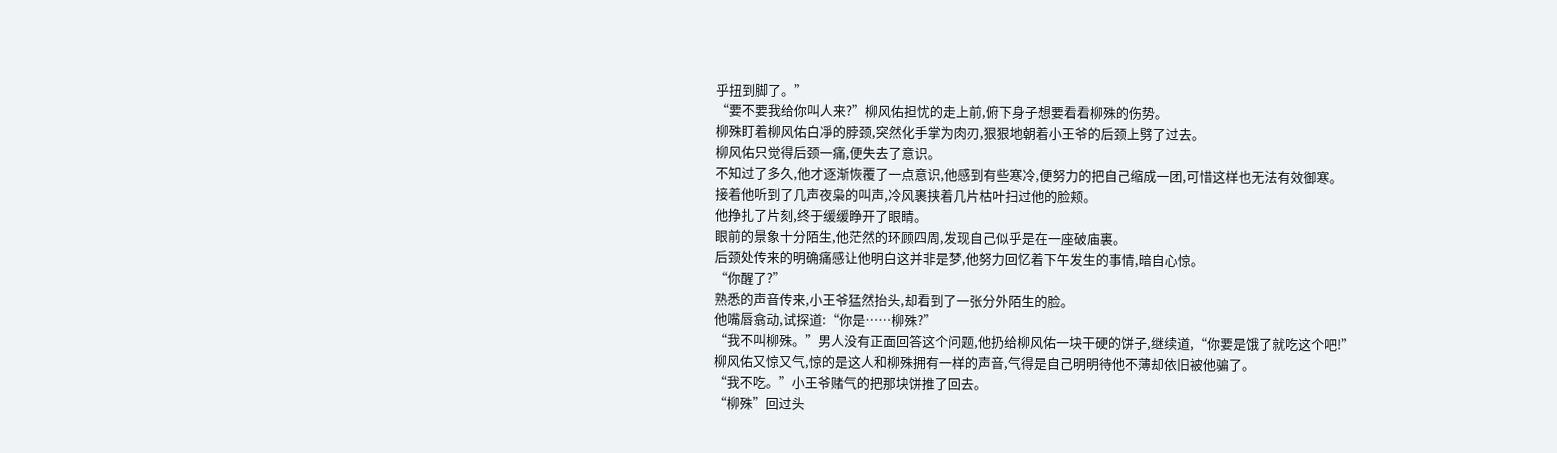乎扭到脚了。”
“要不要我给你叫人来?”柳风佑担忧的走上前,俯下身子想要看看柳殊的伤势。
柳殊盯着柳风佑白凈的脖颈,突然化手掌为肉刃,狠狠地朝着小王爷的后颈上劈了过去。
柳风佑只觉得后颈一痛,便失去了意识。
不知过了多久,他才逐渐恢覆了一点意识,他感到有些寒冷,便努力的把自己缩成一团,可惜这样也无法有效御寒。
接着他听到了几声夜枭的叫声,冷风裹挟着几片枯叶扫过他的脸颊。
他挣扎了片刻,终于缓缓睁开了眼睛。
眼前的景象十分陌生,他茫然的环顾四周,发现自己似乎是在一座破庙裏。
后颈处传来的明确痛感让他明白这并非是梦,他努力回忆着下午发生的事情,暗自心惊。
“你醒了?”
熟悉的声音传来,小王爷猛然抬头,却看到了一张分外陌生的脸。
他嘴唇翕动,试探道:“你是……柳殊?”
“我不叫柳殊。”男人没有正面回答这个问题,他扔给柳风佑一块干硬的饼子,继续道,“你要是饿了就吃这个吧!”
柳风佑又惊又气,惊的是这人和柳殊拥有一样的声音,气得是自己明明待他不薄却依旧被他骗了。
“我不吃。”小王爷赌气的把那块饼推了回去。
“柳殊”回过头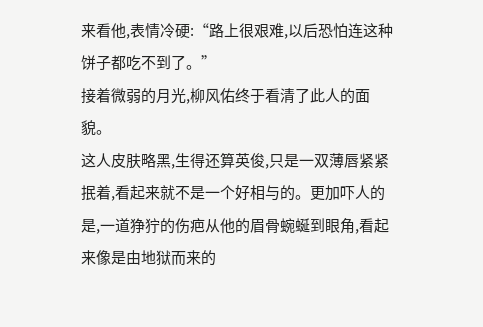来看他,表情冷硬:“路上很艰难,以后恐怕连这种饼子都吃不到了。”
接着微弱的月光,柳风佑终于看清了此人的面貌。
这人皮肤略黑,生得还算英俊,只是一双薄唇紧紧抿着,看起来就不是一个好相与的。更加吓人的是,一道狰狞的伤疤从他的眉骨蜿蜒到眼角,看起来像是由地狱而来的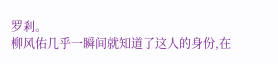罗剎。
柳风佑几乎一瞬间就知道了这人的身份,在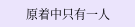原着中只有一人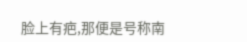脸上有疤,那便是号称南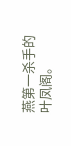燕第一杀手的叶凤阁。